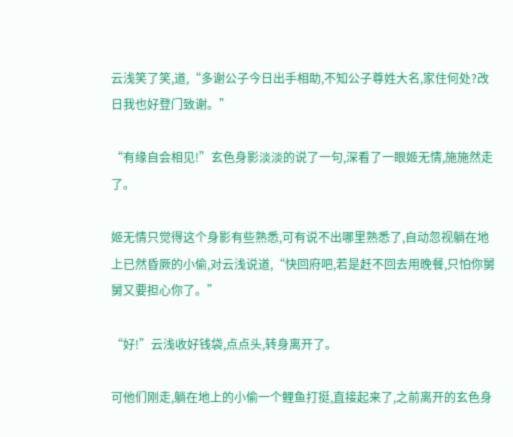云浅笑了笑,道,“多谢公子今日出手相助,不知公子尊姓大名,家住何处?改日我也好登门致谢。”

“有缘自会相见!”玄色身影淡淡的说了一句,深看了一眼姬无情,施施然走了。

姬无情只觉得这个身影有些熟悉,可有说不出哪里熟悉了,自动忽视躺在地上已然昏厥的小偷,对云浅说道,“快回府吧,若是赶不回去用晚餐,只怕你舅舅又要担心你了。”

“好!”云浅收好钱袋,点点头,转身离开了。

可他们刚走,躺在地上的小偷一个鲤鱼打挺,直接起来了,之前离开的玄色身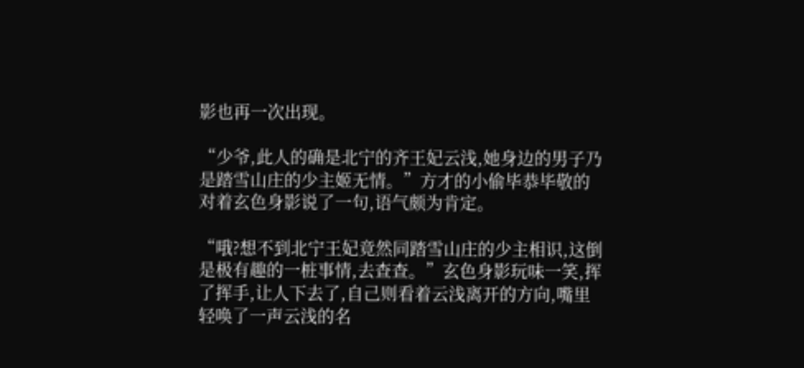影也再一次出现。

“少爷,此人的确是北宁的齐王妃云浅,她身边的男子乃是踏雪山庄的少主姬无情。”方才的小偷毕恭毕敬的对着玄色身影说了一句,语气颇为肯定。

“哦?想不到北宁王妃竟然同踏雪山庄的少主相识,这倒是极有趣的一桩事情,去查查。”玄色身影玩味一笑,挥了挥手,让人下去了,自己则看着云浅离开的方向,嘴里轻唤了一声云浅的名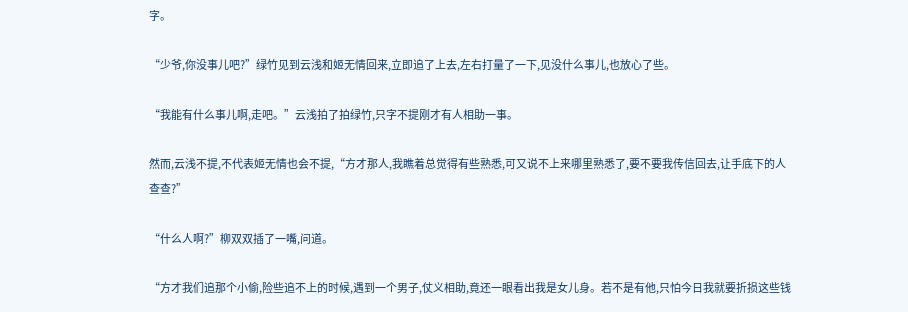字。

“少爷,你没事儿吧?”绿竹见到云浅和姬无情回来,立即追了上去,左右打量了一下,见没什么事儿,也放心了些。

“我能有什么事儿啊,走吧。”云浅拍了拍绿竹,只字不提刚才有人相助一事。

然而,云浅不提,不代表姬无情也会不提,“方才那人,我瞧着总觉得有些熟悉,可又说不上来哪里熟悉了,要不要我传信回去,让手底下的人查查?”

“什么人啊?”柳双双插了一嘴,问道。

“方才我们追那个小偷,险些追不上的时候,遇到一个男子,仗义相助,竟还一眼看出我是女儿身。若不是有他,只怕今日我就要折损这些钱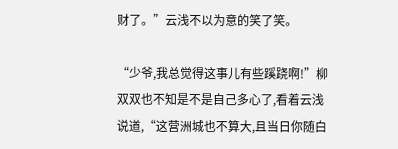财了。”云浅不以为意的笑了笑。

“少爷,我总觉得这事儿有些蹊跷啊!”柳双双也不知是不是自己多心了,看着云浅说道,“这营洲城也不算大,且当日你随白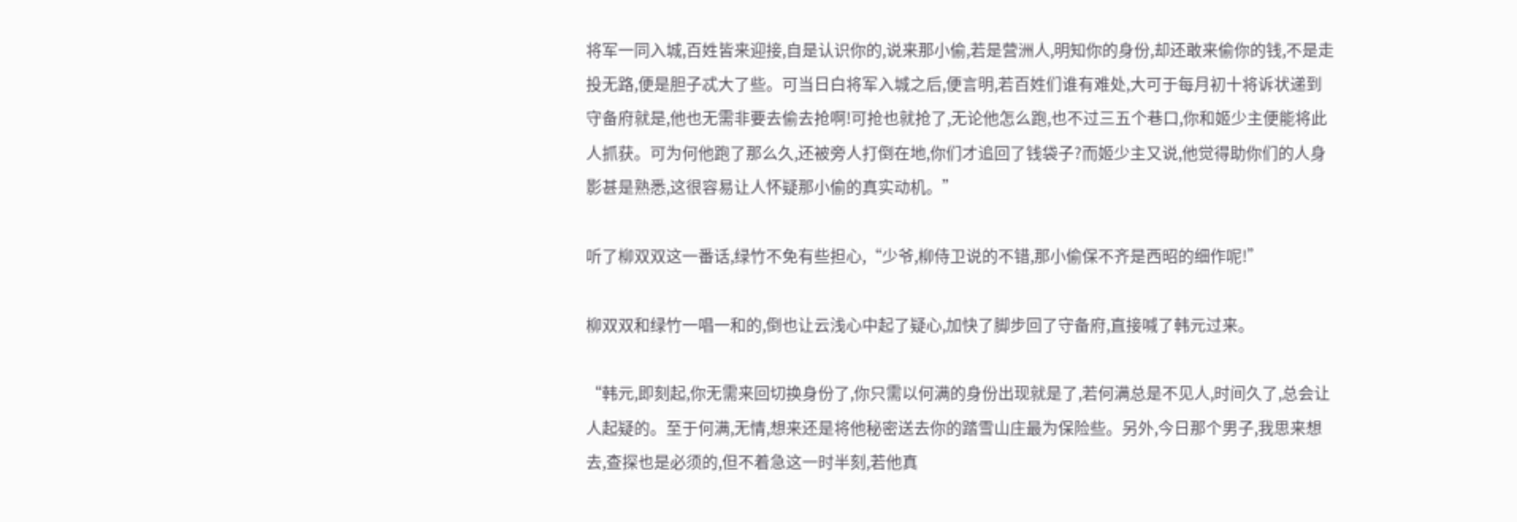将军一同入城,百姓皆来迎接,自是认识你的,说来那小偷,若是营洲人,明知你的身份,却还敢来偷你的钱,不是走投无路,便是胆子忒大了些。可当日白将军入城之后,便言明,若百姓们谁有难处,大可于每月初十将诉状递到守备府就是,他也无需非要去偷去抢啊!可抢也就抢了,无论他怎么跑,也不过三五个巷口,你和姬少主便能将此人抓获。可为何他跑了那么久,还被旁人打倒在地,你们才追回了钱袋子?而姬少主又说,他觉得助你们的人身影甚是熟悉,这很容易让人怀疑那小偷的真实动机。”

听了柳双双这一番话,绿竹不免有些担心,“少爷,柳侍卫说的不错,那小偷保不齐是西昭的细作呢!”

柳双双和绿竹一唱一和的,倒也让云浅心中起了疑心,加快了脚步回了守备府,直接喊了韩元过来。

“韩元,即刻起,你无需来回切换身份了,你只需以何满的身份出现就是了,若何满总是不见人,时间久了,总会让人起疑的。至于何满,无情,想来还是将他秘密送去你的踏雪山庄最为保险些。另外,今日那个男子,我思来想去,查探也是必须的,但不着急这一时半刻,若他真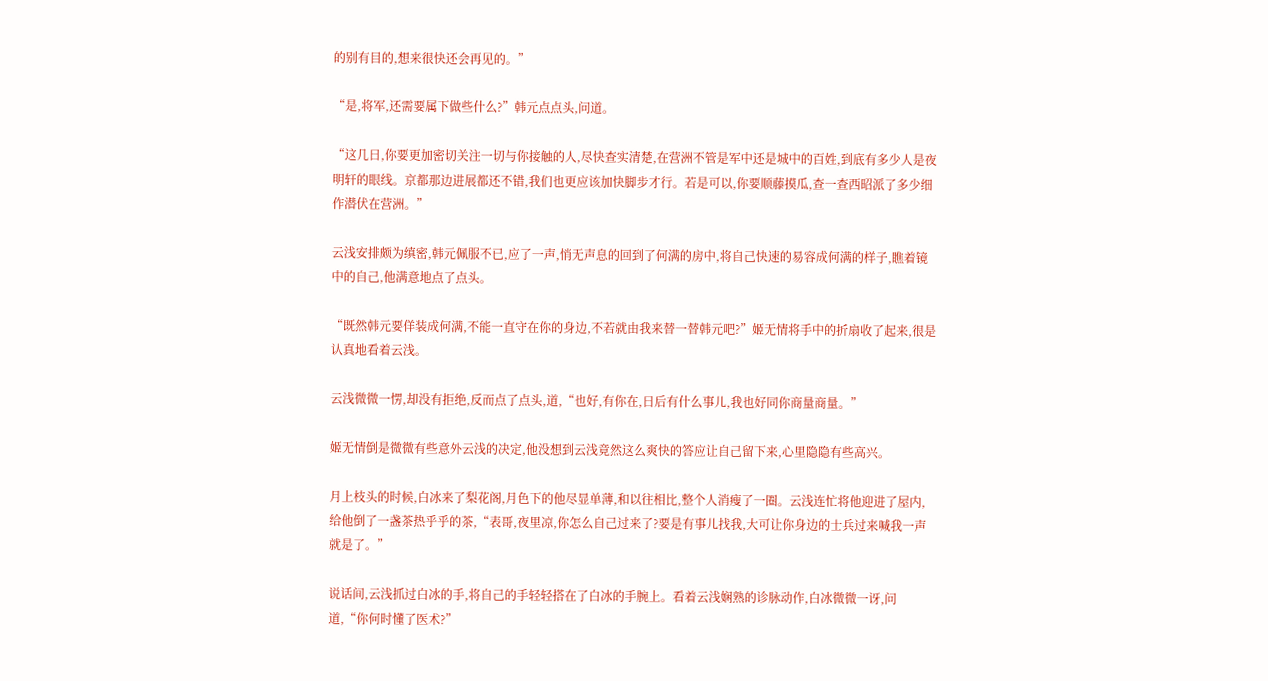的别有目的,想来很快还会再见的。”

“是,将军,还需要属下做些什么?”韩元点点头,问道。

“这几日,你要更加密切关注一切与你接触的人,尽快查实清楚,在营洲不管是军中还是城中的百姓,到底有多少人是夜明轩的眼线。京都那边进展都还不错,我们也更应该加快脚步才行。若是可以,你要顺藤摸瓜,查一查西昭派了多少细作潜伏在营洲。”

云浅安排颇为缜密,韩元佩服不已,应了一声,悄无声息的回到了何满的房中,将自己快速的易容成何满的样子,瞧着镜中的自己,他满意地点了点头。

“既然韩元要佯装成何满,不能一直守在你的身边,不若就由我来替一替韩元吧?”姬无情将手中的折扇收了起来,很是认真地看着云浅。

云浅微微一愣,却没有拒绝,反而点了点头,道,“也好,有你在,日后有什么事儿,我也好同你商量商量。”

姬无情倒是微微有些意外云浅的决定,他没想到云浅竟然这么爽快的答应让自己留下来,心里隐隐有些高兴。

月上枝头的时候,白冰来了梨花阁,月色下的他尽显单薄,和以往相比,整个人消瘦了一圈。云浅连忙将他迎进了屋内,给他倒了一盏茶热乎乎的茶,“表哥,夜里凉,你怎么自己过来了?要是有事儿找我,大可让你身边的士兵过来喊我一声就是了。”

说话间,云浅抓过白冰的手,将自己的手轻轻搭在了白冰的手腕上。看着云浅娴熟的诊脉动作,白冰微微一讶,问道,“你何时懂了医术?”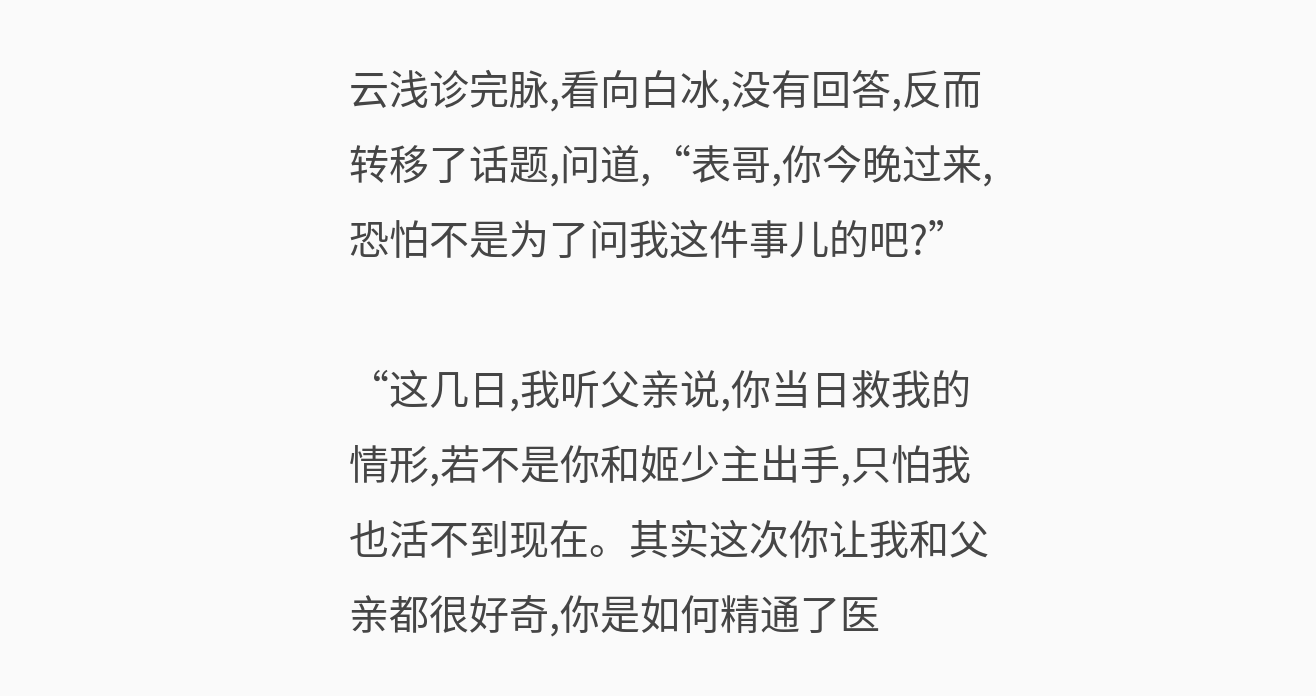云浅诊完脉,看向白冰,没有回答,反而转移了话题,问道,“表哥,你今晚过来,恐怕不是为了问我这件事儿的吧?”

“这几日,我听父亲说,你当日救我的情形,若不是你和姬少主出手,只怕我也活不到现在。其实这次你让我和父亲都很好奇,你是如何精通了医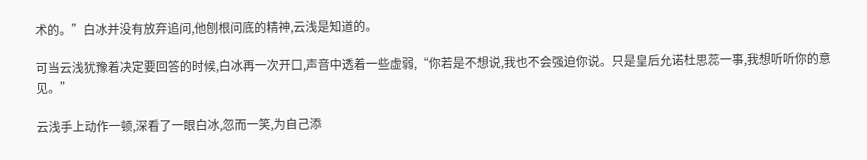术的。”白冰并没有放弃追问,他刨根问底的精神,云浅是知道的。

可当云浅犹豫着决定要回答的时候,白冰再一次开口,声音中透着一些虚弱,“你若是不想说,我也不会强迫你说。只是皇后允诺杜思蕊一事,我想听听你的意见。”

云浅手上动作一顿,深看了一眼白冰,忽而一笑,为自己添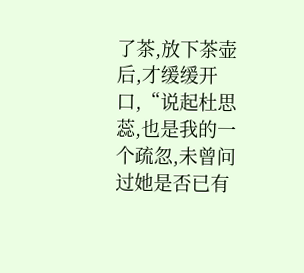了茶,放下茶壶后,才缓缓开口,“说起杜思蕊,也是我的一个疏忽,未曾问过她是否已有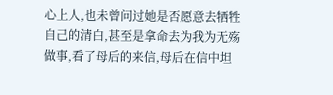心上人,也未曾问过她是否愿意去牺牲自己的清白,甚至是拿命去为我为无殇做事,看了母后的来信,母后在信中坦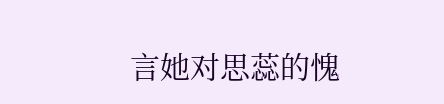言她对思蕊的愧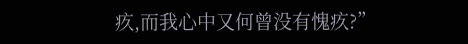疚,而我心中又何曾没有愧疚?”